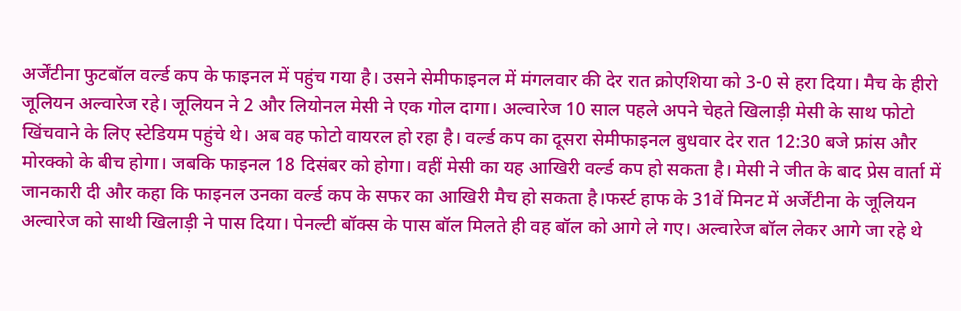अर्जेंटीना फुटबॉल वर्ल्ड कप के फाइनल में पहुंच गया है। उसने सेमीफाइनल में मंगलवार की देर रात क्रोएशिया को 3-0 से हरा दिया। मैच के हीरो जूलियन अल्वारेज रहे। जूलियन ने 2 और लियोनल मेसी ने एक गोल दागा। अल्वारेज 10 साल पहले अपने चेहते खिलाड़ी मेसी के साथ फोटो खिंचवाने के लिए स्टेडियम पहुंचे थे। अब वह फोटो वायरल हो रहा है। वर्ल्ड कप का दूसरा सेमीफाइनल बुधवार देर रात 12:30 बजे फ्रांस और मोरक्को के बीच होगा। जबकि फाइनल 18 दिसंबर को होगा। वहीं मेसी का यह आखिरी वर्ल्ड कप हो सकता है। मेसी ने जीत के बाद प्रेस वार्ता में जानकारी दी और कहा कि फाइनल उनका वर्ल्ड कप के सफर का आखिरी मैच हो सकता है।फर्स्ट हाफ के 31वें मिनट में अर्जेंटीना के जूलियन अल्वारेज को साथी खिलाड़ी ने पास दिया। पेनल्टी बॉक्स के पास बॉल मिलते ही वह बॉल को आगे ले गए। अल्वारेज बॉल लेकर आगे जा रहे थे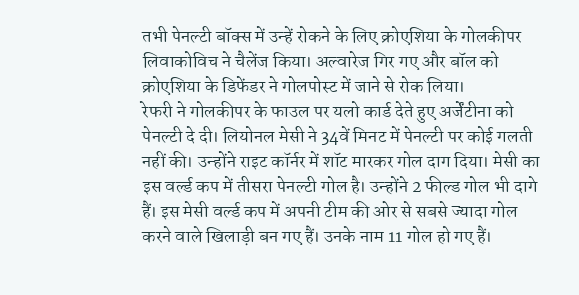तभी पेनल्टी बॉक्स में उन्हें रोकने के लिए क्रोएशिया के गोलकीपर लिवाकोविच ने चैलेंज किया। अल्वारेज गिर गए और बॉल को क्रोएशिया के डिफेंडर ने गोलपोस्ट में जाने से रोक लिया।
रेफरी ने गोलकीपर के फाउल पर यलो कार्ड देते हुए अर्जेंटीना को पेनल्टी दे दी। लियोनल मेसी ने 34वें मिनट में पेनल्टी पर कोई गलती नहीं की। उन्होंने राइट कॉर्नर में शॉट मारकर गोल दाग दिया। मेसी का इस वर्ल्ड कप में तीसरा पेनल्टी गोल है। उन्होंने 2 फील्ड गोल भी दागे हैं। इस मेसी वर्ल्ड कप में अपनी टीम की ओर से सबसे ज्यादा गोल करने वाले खिलाड़ी बन गए हैं। उनके नाम 11 गोल हो गए हैं।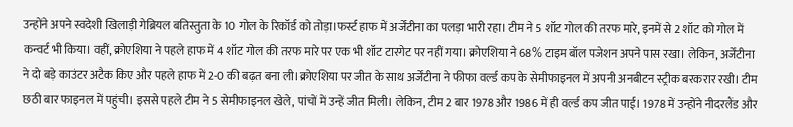उन्होंने अपने स्वदेशी खिलाड़ी गेब्रियल बतिस्तुता के 10 गोल के रिकॉर्ड को तोड़ा।फर्स्ट हाफ में अर्जेंटीना का पलड़ा भारी रहा। टीम ने 5 शॉट गोल की तरफ मारे, इनमें से 2 शॉट को गोल में कन्वर्ट भी किया। वहीं, क्रोएशिया ने पहले हाफ में 4 शॉट गोल की तरफ मारे पर एक भी शॉट टारगेट पर नहीं गया। क्रोएशिया ने 68% टाइम बॉल पजेशन अपने पास रखा। लेकिन, अर्जेंटीना ने दो बड़े काउंटर अटैक किए और पहले हाफ में 2-0 की बढ़त बना ली।क्रोएशिया पर जीत के साथ अर्जेंटीना ने फीफा वर्ल्ड कप के सेमीफाइनल में अपनी अनबीटन स्ट्रीक बरकरार रखी। टीम छठी बार फाइनल में पहुंची। इससे पहले टीम ने 5 सेमीफाइनल खेले, पांचों में उन्हें जीत मिली। लेकिन, टीम 2 बार 1978 और 1986 में ही वर्ल्ड कप जीत पाई। 1978 में उन्होंने नीदरलैंड और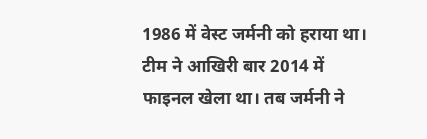1986 में वेस्ट जर्मनी को हराया था। टीम ने आखिरी बार 2014 में फाइनल खेला था। तब जर्मनी ने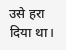उसे हरा दिया था।